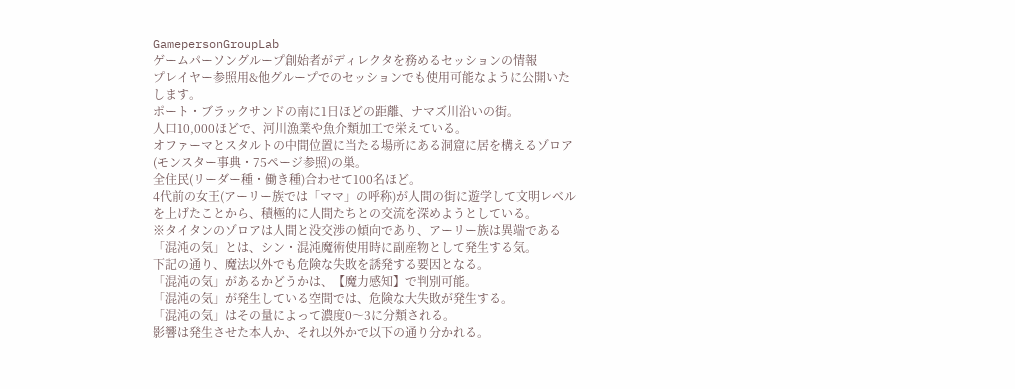GamepersonGroupLab
ゲームパーソングループ創始者がディレクタを務めるセッションの情報
プレイヤー参照用&他グループでのセッションでも使用可能なように公開いたします。
ポート・ブラックサンドの南に1日ほどの距離、ナマズ川沿いの街。
人口10,000ほどで、河川漁業や魚介類加工で栄えている。
オファーマとスタルトの中間位置に当たる場所にある洞窟に居を構えるゾロア(モンスター事典・75ページ参照)の巣。
全住民(リーダー種・働き種)合わせて100名ほど。
4代前の女王(アーリー族では「ママ」の呼称)が人間の街に遊学して文明レベルを上げたことから、積極的に人間たちとの交流を深めようとしている。
※タイタンのゾロアは人間と没交渉の傾向であり、アーリー族は異端である
「混沌の気」とは、シン・混沌魔術使用時に副産物として発生する気。
下記の通り、魔法以外でも危険な失敗を誘発する要因となる。
「混沌の気」があるかどうかは、【魔力感知】で判別可能。
「混沌の気」が発生している空間では、危険な大失敗が発生する。
「混沌の気」はその量によって濃度0〜3に分類される。
影響は発生させた本人か、それ以外かで以下の通り分かれる。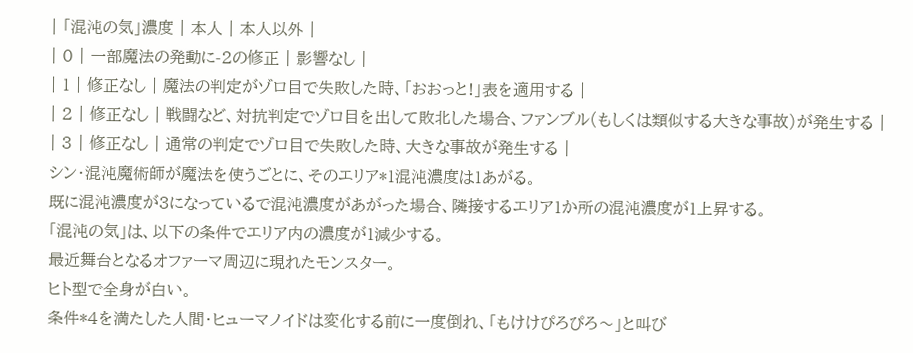| 「混沌の気」濃度 | 本人 | 本人以外 |
| 0 | 一部魔法の発動に-2の修正 | 影響なし |
| 1 | 修正なし | 魔法の判定がゾロ目で失敗した時、「おおっと!」表を適用する |
| 2 | 修正なし | 戦闘など、対抗判定でゾロ目を出して敗北した場合、ファンブル(もしくは類似する大きな事故)が発生する |
| 3 | 修正なし | 通常の判定でゾロ目で失敗した時、大きな事故が発生する |
シン・混沌魔術師が魔法を使うごとに、そのエリア*1混沌濃度は1あがる。
既に混沌濃度が3になっているで混沌濃度があがった場合、隣接するエリア1か所の混沌濃度が1上昇する。
「混沌の気」は、以下の条件でエリア内の濃度が1減少する。
最近舞台となるオファーマ周辺に現れたモンスター。
ヒト型で全身が白い。
条件*4を満たした人間・ヒューマノイドは変化する前に一度倒れ、「もけけぴろぴろ〜」と叫び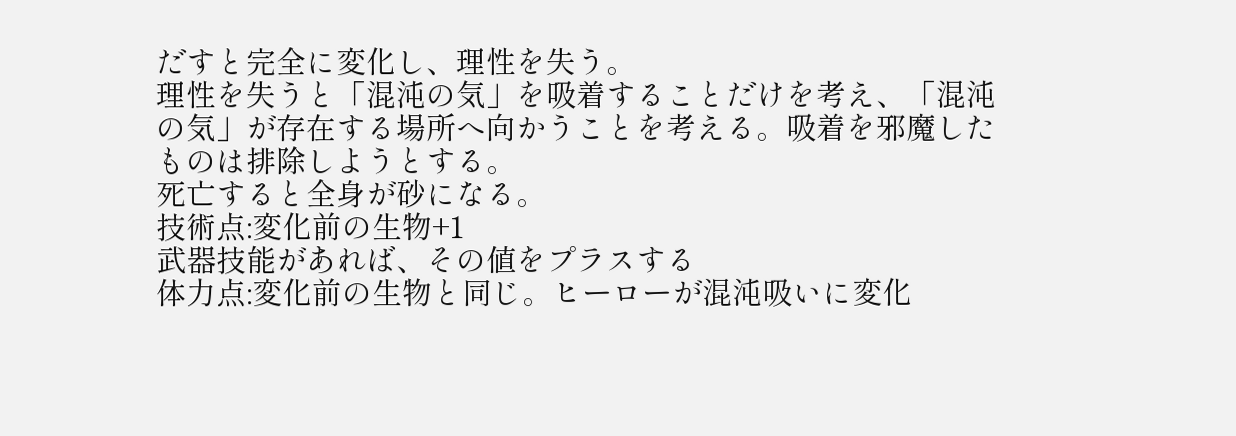だすと完全に変化し、理性を失う。
理性を失うと「混沌の気」を吸着することだけを考え、「混沌の気」が存在する場所へ向かうことを考える。吸着を邪魔したものは排除しようとする。
死亡すると全身が砂になる。
技術点:変化前の生物+1
武器技能があれば、その値をプラスする
体力点:変化前の生物と同じ。ヒーローが混沌吸いに変化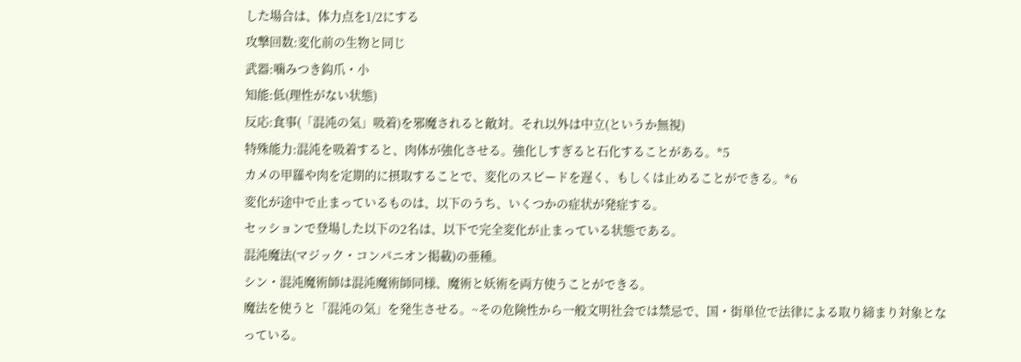した場合は、体力点を1/2にする
攻撃回数:変化前の生物と同じ
武器:噛みつき鈎爪・小
知能:低(理性がない状態)
反応:食事(「混沌の気」吸着)を邪魔されると敵対。それ以外は中立(というか無視)
特殊能力:混沌を吸着すると、肉体が強化させる。強化しすぎると石化することがある。*5
カメの甲羅や肉を定期的に摂取することで、変化のスピードを遅く、もしくは止めることができる。*6
変化が途中で止まっているものは、以下のうち、いくつかの症状が発症する。
セッションで登場した以下の2名は、以下で完全変化が止まっている状態である。
混沌魔法(マジック・コンパニオン掲載)の亜種。
シン・混沌魔術師は混沌魔術師同様、魔術と妖術を両方使うことができる。
魔法を使うと「混沌の気」を発生させる。~その危険性から一般文明社会では禁忌で、国・街単位で法律による取り締まり対象となっている。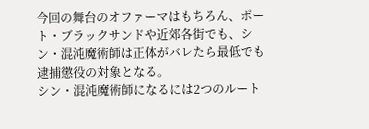今回の舞台のオファーマはもちろん、ポート・ブラックサンドや近郊各街でも、シン・混沌魔術師は正体がバレたら最低でも逮捕懲役の対象となる。
シン・混沌魔術師になるには2つのルート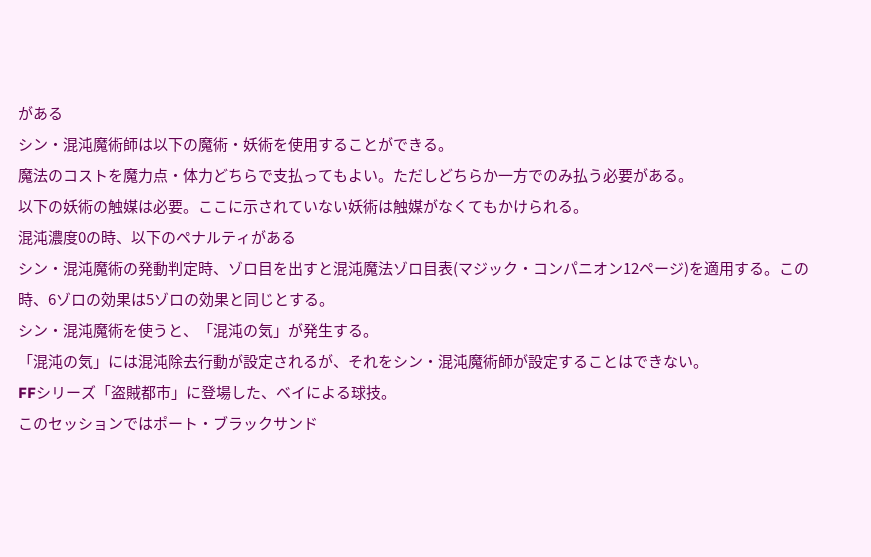がある
シン・混沌魔術師は以下の魔術・妖術を使用することができる。
魔法のコストを魔力点・体力どちらで支払ってもよい。ただしどちらか一方でのみ払う必要がある。
以下の妖術の触媒は必要。ここに示されていない妖術は触媒がなくてもかけられる。
混沌濃度0の時、以下のペナルティがある
シン・混沌魔術の発動判定時、ゾロ目を出すと混沌魔法ゾロ目表(マジック・コンパニオン12ページ)を適用する。この時、6ゾロの効果は5ゾロの効果と同じとする。
シン・混沌魔術を使うと、「混沌の気」が発生する。
「混沌の気」には混沌除去行動が設定されるが、それをシン・混沌魔術師が設定することはできない。
FFシリーズ「盗賊都市」に登場した、ベイによる球技。
このセッションではポート・ブラックサンド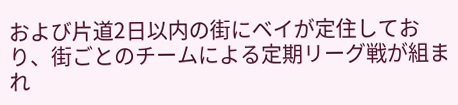および片道2日以内の街にベイが定住しており、街ごとのチームによる定期リーグ戦が組まれ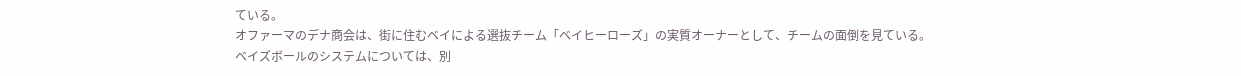ている。
オファーマのデナ商会は、街に住むベイによる選抜チーム「ベイヒーローズ」の実質オーナーとして、チームの面倒を見ている。
ベイズボールのシステムについては、別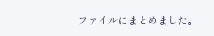ファイルにまとめました。